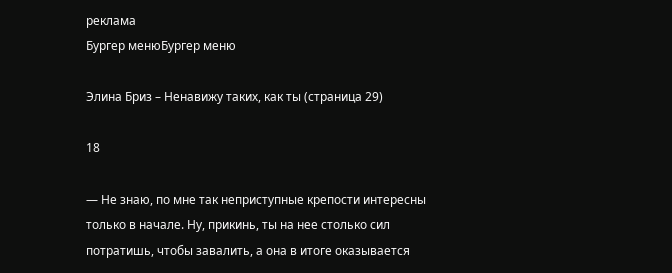реклама
Бургер менюБургер меню

Элина Бриз – Ненавижу таких, как ты (страница 29)

18

— Не знаю, по мне так неприступные крепости интересны только в начале. Ну, прикинь, ты на нее столько сил потратишь, чтобы завалить, а она в итоге оказывается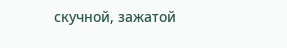скучной, зажатой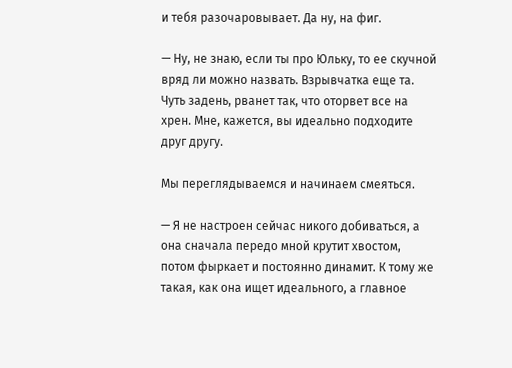и тебя разочаровывает. Да ну, на фиг.

— Ну, не знаю, если ты про Юльку, то ее скучной вряд ли можно назвать. Взрывчатка еще та. Чуть задень, рванет так, что оторвет все на хрен. Мне, кажется, вы идеально подходите друг другу.

Мы переглядываемся и начинаем смеяться.

— Я не настроен сейчас никого добиваться, а она сначала передо мной крутит хвостом, потом фыркает и постоянно динамит. К тому же такая, как она ищет идеального, а главное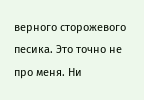верного сторожевого песика. Это точно не про меня. Ни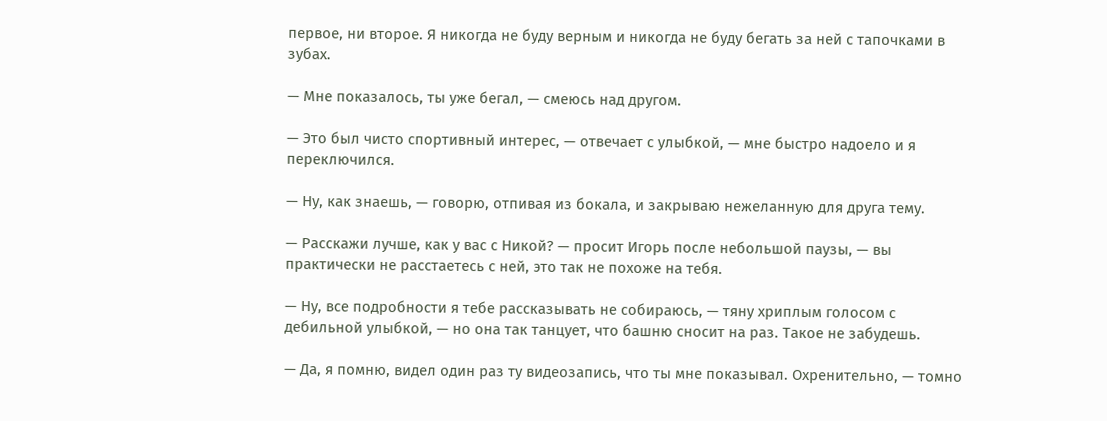первое, ни второе. Я никогда не буду верным и никогда не буду бегать за ней с тапочками в зубах.

— Мне показалось, ты уже бегал, — смеюсь над другом.

— Это был чисто спортивный интерес, — отвечает с улыбкой, — мне быстро надоело и я переключился.

— Ну, как знаешь, — говорю, отпивая из бокала, и закрываю нежеланную для друга тему.

— Расскажи лучше, как у вас с Никой? — просит Игорь после небольшой паузы, — вы практически не расстаетесь с ней, это так не похоже на тебя.

— Ну, все подробности я тебе рассказывать не собираюсь, — тяну хриплым голосом с дебильной улыбкой, — но она так танцует, что башню сносит на раз. Такое не забудешь.

— Да, я помню, видел один раз ту видеозапись, что ты мне показывал. Охренительно, — томно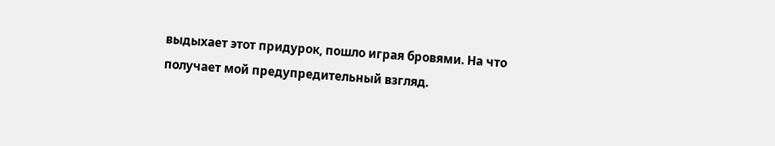выдыхает этот придурок, пошло играя бровями. На что получает мой предупредительный взгляд.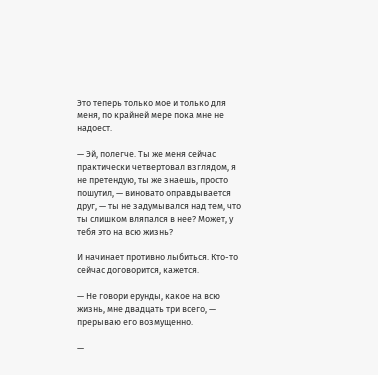Это теперь только мое и только для меня, по крайней мере пока мне не надоест.

— Эй, полегче. Ты же меня сейчас практически четвертовал взглядом, я не претендую, ты же знаешь, просто пошутил, — виновато оправдывается друг, — ты не задумывался над тем, что ты слишком вляпался в нее? Может, у тебя это на всю жизнь?

И начинает противно лыбиться. Кто-то сейчас договорится, кажется.

— Не говори ерунды, какое на всю жизнь, мне двадцать три всего, — прерываю его возмущенно.

—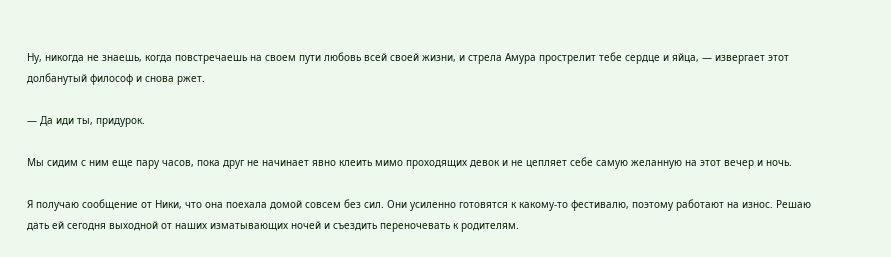Ну, никогда не знаешь, когда повстречаешь на своем пути любовь всей своей жизни, и стрела Амура прострелит тебе сердце и яйца, — извергает этот долбанутый философ и снова ржет.

— Да иди ты, придурок.

Мы сидим с ним еще пару часов, пока друг не начинает явно клеить мимо проходящих девок и не цепляет себе самую желанную на этот вечер и ночь.

Я получаю сообщение от Ники, что она поехала домой совсем без сил. Они усиленно готовятся к какому-то фестивалю, поэтому работают на износ. Решаю дать ей сегодня выходной от наших изматывающих ночей и съездить переночевать к родителям.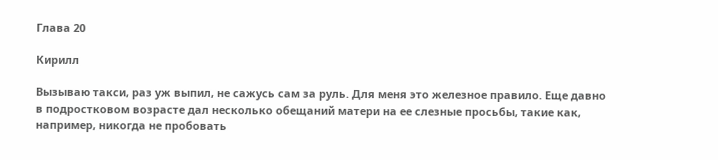Глава 20

Кирилл

Вызываю такси, раз уж выпил, не сажусь сам за руль. Для меня это железное правило. Еще давно в подростковом возрасте дал несколько обещаний матери на ее слезные просьбы, такие как, например, никогда не пробовать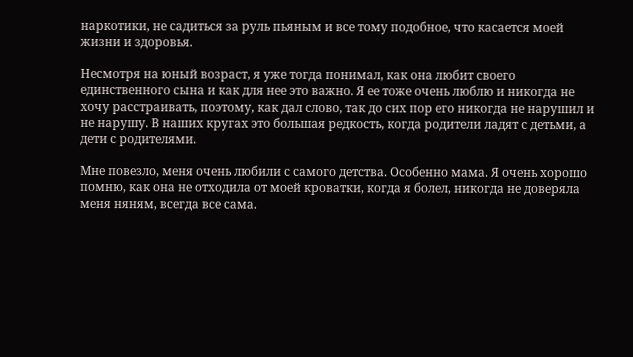наркотики, не садиться за руль пьяным и все тому подобное, что касается моей жизни и здоровья.

Несмотря на юный возраст, я уже тогда понимал, как она любит своего единственного сына и как для нее это важно. Я ее тоже очень люблю и никогда не хочу расстраивать, поэтому, как дал слово, так до сих пор его никогда не нарушил и не нарушу. В наших кругах это большая редкость, когда родители ладят с детьми, а дети с родителями.

Мне повезло, меня очень любили с самого детства. Особенно мама. Я очень хорошо помню, как она не отходила от моей кроватки, когда я болел, никогда не доверяла меня няням, всегда все сама.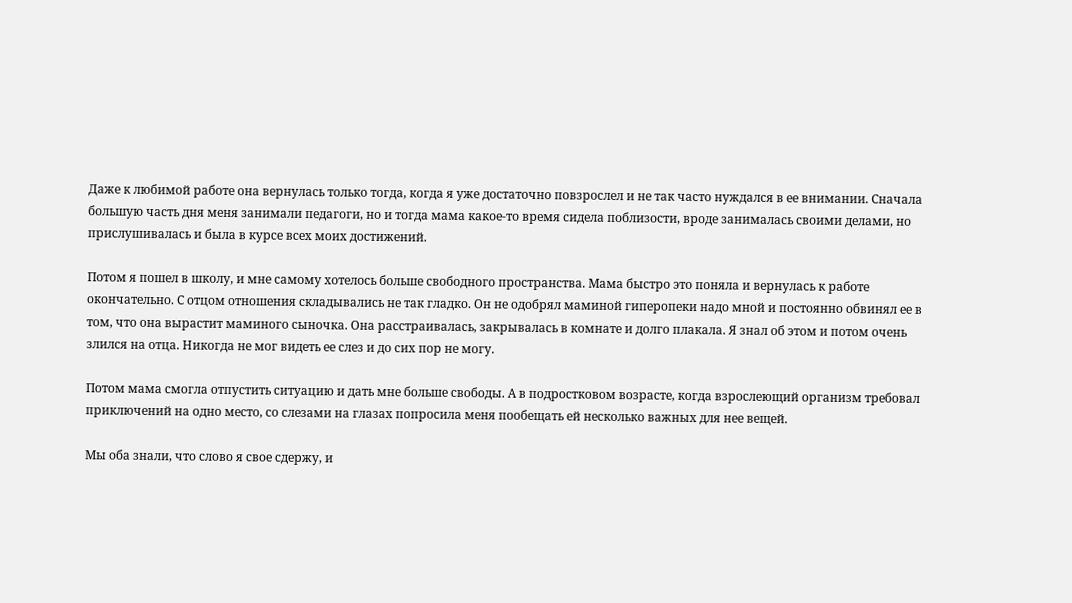Даже к любимой работе она вернулась только тогда, когда я уже достаточно повзрослел и не так часто нуждался в ее внимании. Сначала большую часть дня меня занимали педагоги, но и тогда мама какое-то время сидела поблизости, вроде занималась своими делами, но прислушивалась и была в курсе всех моих достижений.

Потом я пошел в школу, и мне самому хотелось больше свободного пространства. Мама быстро это поняла и вернулась к работе окончательно. С отцом отношения складывались не так гладко. Он не одобрял маминой гиперопеки надо мной и постоянно обвинял ее в том, что она вырастит маминого сыночка. Она расстраивалась, закрывалась в комнате и долго плакала. Я знал об этом и потом очень злился на отца. Никогда не мог видеть ее слез и до сих пор не могу.

Потом мама смогла отпустить ситуацию и дать мне больше свободы. А в подростковом возрасте, когда взрослеющий организм требовал приключений на одно место, со слезами на глазах попросила меня пообещать ей несколько важных для нее вещей.

Мы оба знали, что слово я свое сдержу, и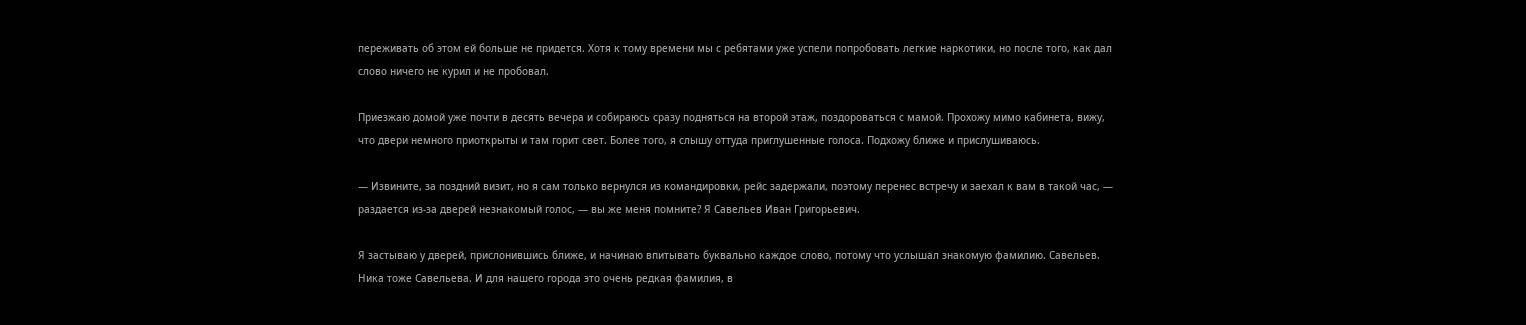переживать об этом ей больше не придется. Хотя к тому времени мы с ребятами уже успели попробовать легкие наркотики, но после того, как дал слово ничего не курил и не пробовал.

Приезжаю домой уже почти в десять вечера и собираюсь сразу подняться на второй этаж, поздороваться с мамой. Прохожу мимо кабинета, вижу, что двери немного приоткрыты и там горит свет. Более того, я слышу оттуда приглушенные голоса. Подхожу ближе и прислушиваюсь.

— Извините, за поздний визит, но я сам только вернулся из командировки, рейс задержали, поэтому перенес встречу и заехал к вам в такой час, — раздается из-за дверей незнакомый голос, — вы же меня помните? Я Савельев Иван Григорьевич.

Я застываю у дверей, прислонившись ближе, и начинаю впитывать буквально каждое слово, потому что услышал знакомую фамилию. Савельев. Ника тоже Савельева. И для нашего города это очень редкая фамилия, в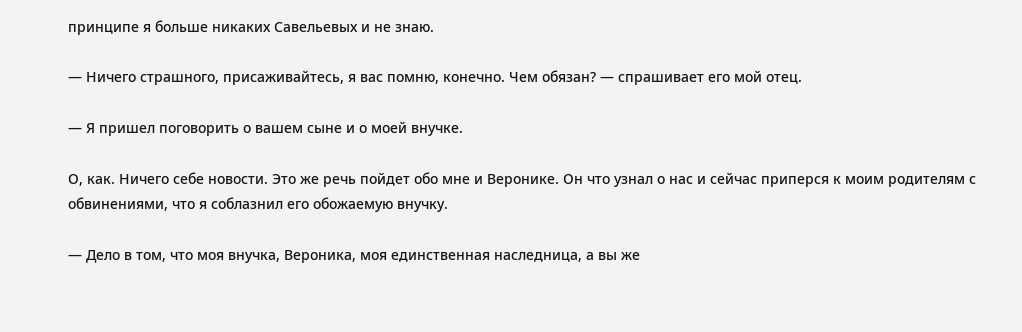принципе я больше никаких Савельевых и не знаю.

— Ничего страшного, присаживайтесь, я вас помню, конечно. Чем обязан? — спрашивает его мой отец.

— Я пришел поговорить о вашем сыне и о моей внучке.

О, как. Ничего себе новости. Это же речь пойдет обо мне и Веронике. Он что узнал о нас и сейчас приперся к моим родителям с обвинениями, что я соблазнил его обожаемую внучку.

— Дело в том, что моя внучка, Вероника, моя единственная наследница, а вы же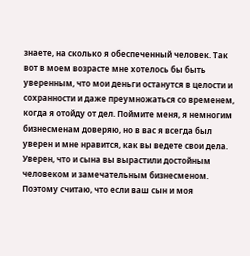знаете, на сколько я обеспеченный человек. Так вот в моем возрасте мне хотелось бы быть уверенным, что мои деньги останутся в целости и сохранности и даже преумножаться со временем, когда я отойду от дел. Поймите меня, я немногим бизнесменам доверяю, но в вас я всегда был уверен и мне нравится, как вы ведете свои дела. Уверен, что и сына вы вырастили достойным человеком и замечательным бизнесменом. Поэтому считаю, что если ваш сын и моя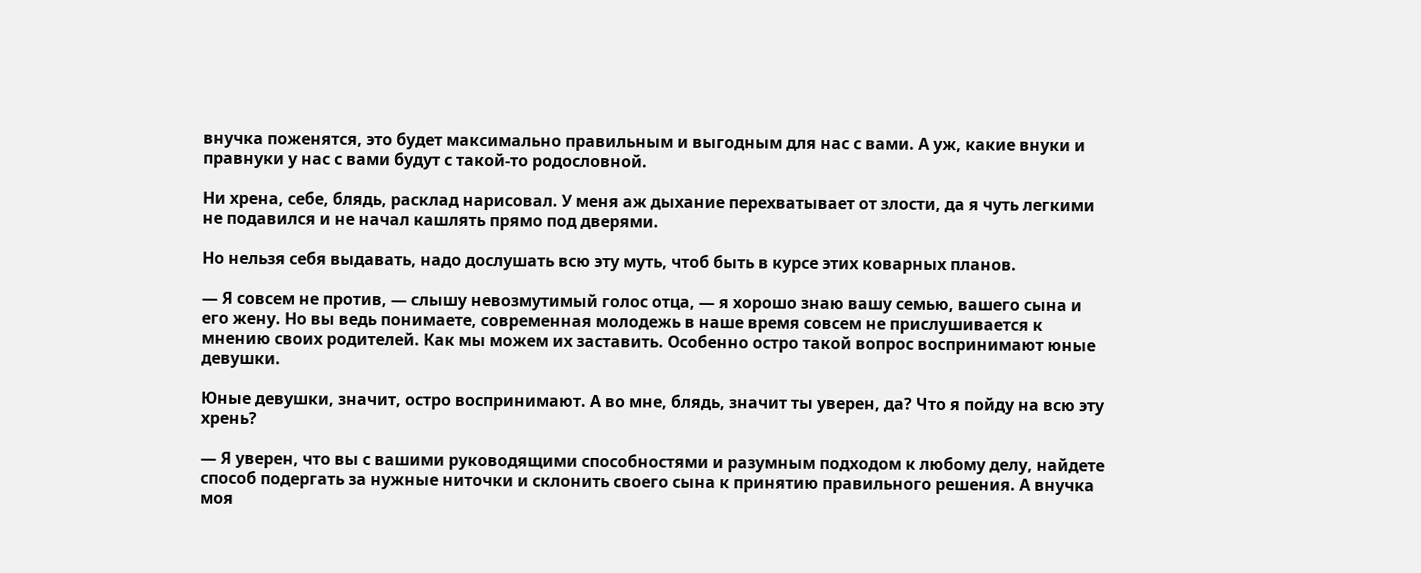внучка поженятся, это будет максимально правильным и выгодным для нас с вами. А уж, какие внуки и правнуки у нас с вами будут с такой-то родословной.

Ни хрена, себе, блядь, расклад нарисовал. У меня аж дыхание перехватывает от злости, да я чуть легкими не подавился и не начал кашлять прямо под дверями.

Но нельзя себя выдавать, надо дослушать всю эту муть, чтоб быть в курсе этих коварных планов.

— Я совсем не против, — слышу невозмутимый голос отца, — я хорошо знаю вашу семью, вашего сына и его жену. Но вы ведь понимаете, современная молодежь в наше время совсем не прислушивается к мнению своих родителей. Как мы можем их заставить. Особенно остро такой вопрос воспринимают юные девушки.

Юные девушки, значит, остро воспринимают. А во мне, блядь, значит ты уверен, да? Что я пойду на всю эту хрень?

— Я уверен, что вы с вашими руководящими способностями и разумным подходом к любому делу, найдете способ подергать за нужные ниточки и склонить своего сына к принятию правильного решения. А внучка моя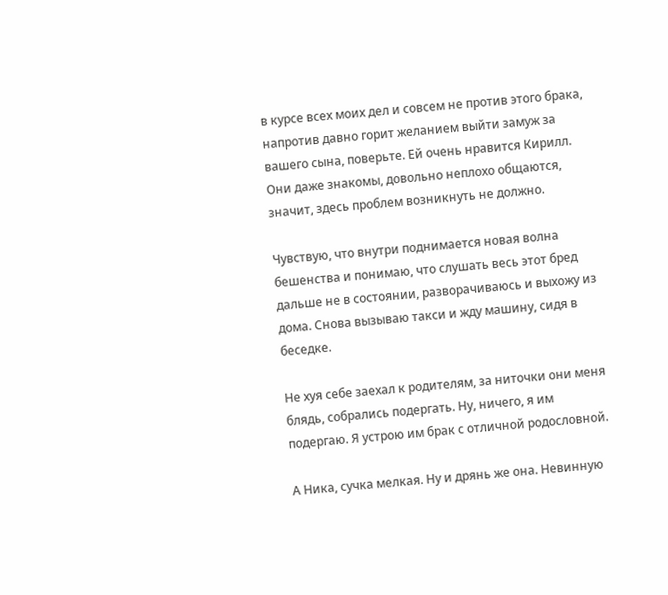в курсе всех моих дел и совсем не против этого брака, напротив давно горит желанием выйти замуж за вашего сына, поверьте. Ей очень нравится Кирилл. Они даже знакомы, довольно неплохо общаются, значит, здесь проблем возникнуть не должно.

Чувствую, что внутри поднимается новая волна бешенства и понимаю, что слушать весь этот бред дальше не в состоянии, разворачиваюсь и выхожу из дома. Снова вызываю такси и жду машину, сидя в беседке.

Не хуя себе заехал к родителям, за ниточки они меня блядь, собрались подергать. Ну, ничего, я им подергаю. Я устрою им брак с отличной родословной.

А Ника, сучка мелкая. Ну и дрянь же она. Невинную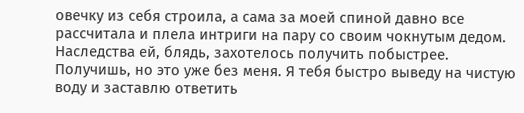овечку из себя строила, а сама за моей спиной давно все рассчитала и плела интриги на пару со своим чокнутым дедом. Наследства ей, блядь, захотелось получить побыстрее. Получишь, но это уже без меня. Я тебя быстро выведу на чистую воду и заставлю ответить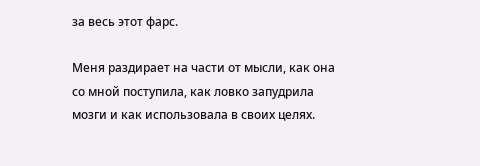за весь этот фарс.

Меня раздирает на части от мысли, как она со мной поступила, как ловко запудрила мозги и как использовала в своих целях.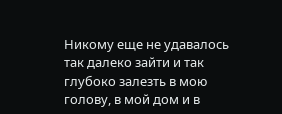Никому еще не удавалось так далеко зайти и так глубоко залезть в мою голову, в мой дом и в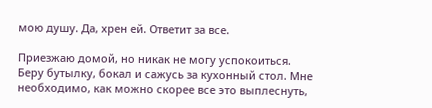мою душу. Да, хрен ей. Ответит за все.

Приезжаю домой, но никак не могу успокоиться. Беру бутылку, бокал и сажусь за кухонный стол. Мне необходимо, как можно скорее все это выплеснуть,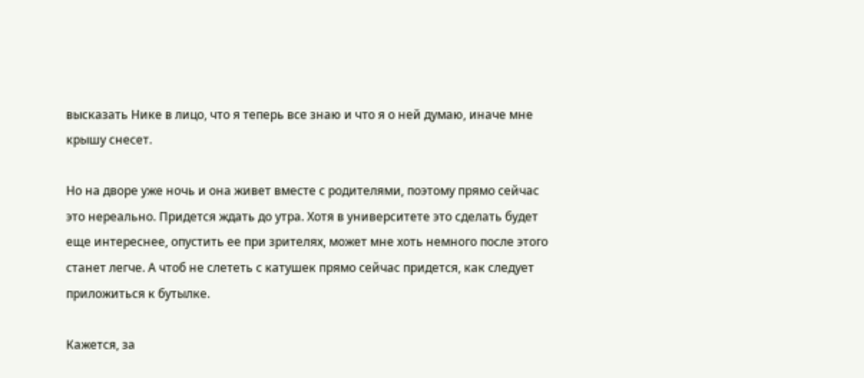высказать Нике в лицо, что я теперь все знаю и что я о ней думаю, иначе мне крышу снесет.

Но на дворе уже ночь и она живет вместе с родителями, поэтому прямо сейчас это нереально. Придется ждать до утра. Хотя в университете это сделать будет еще интереснее, опустить ее при зрителях, может мне хоть немного после этого станет легче. А чтоб не слететь с катушек прямо сейчас придется, как следует приложиться к бутылке.

Кажется, за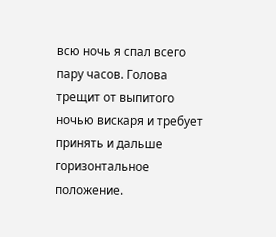всю ночь я спал всего пару часов. Голова трещит от выпитого ночью вискаря и требует принять и дальше горизонтальное положение.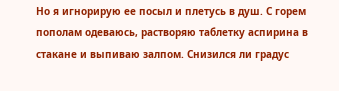Но я игнорирую ее посыл и плетусь в душ. С горем пополам одеваюсь, растворяю таблетку аспирина в стакане и выпиваю залпом. Снизился ли градус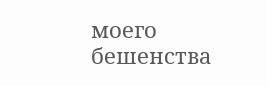моего бешенства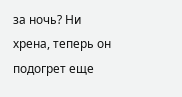за ночь? Ни хрена, теперь он подогрет еще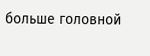больше головной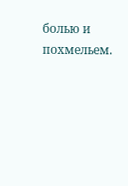болью и похмельем.